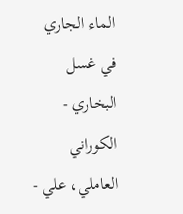الماء الجاري في غسل البخاري - الكوراني العاملي، علي -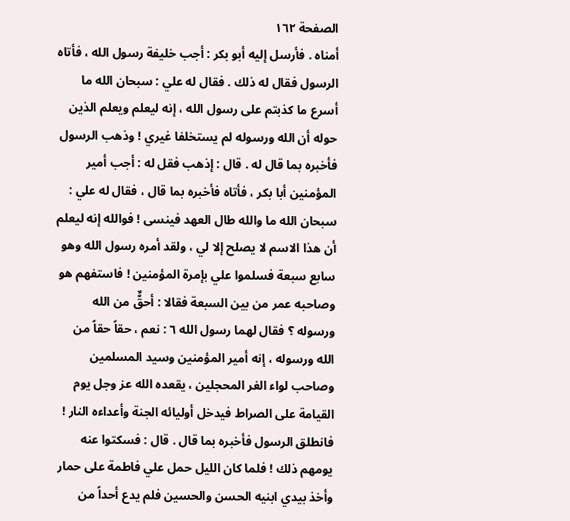الصفحة ١٦٢
أمناه . فأرسل إليه أبو بكر : أجب خليفة رسول الله ، فأتاه الرسول فقال له ذلك . فقال له علي : سبحان الله ما أسرع ما كذبتم على رسول الله ، إنه ليعلم ويعلم الذين حوله أن الله ورسوله لم يستخلفا غيري ! وذهب الرسول فأخبره بما قال له . قال : إذهب فقل له : أجب أمير المؤمنين أبا بكر ، فأتاه فأخبره بما قال ، فقال له علي : سبحان الله ما والله طال العهد فينسى ! فوالله إنه ليعلم أن هذا الاسم لا يصلح إلا لي ، ولقد أمره رسول الله وهو سابع سبعة فسلموا علي بإمرة المؤمنين ! فاستفهم هو وصاحبه عمر من بين السبعة فقالا : أحقٌّ من الله ورسوله ؟ فقال لهما رسول الله ٦ : نعم ، حقاً حقاً من الله ورسوله ، إنه أمير المؤمنين وسيد المسلمين وصاحب لواء الغر المحجلين ، يقعده الله عز وجل يوم القيامة على الصراط فيدخل أوليائه الجنة وأعداءه النار ! فانطلق الرسول فأخبره بما قال . قال : فسكتوا عنه يومهم ذلك ! فلما كان الليل حمل علي فاطمة على حمار وأخذ بيدي ابنيه الحسن والحسين فلم يدع أحداً من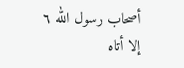أصحاب رسول الله ٦ إلا أتاه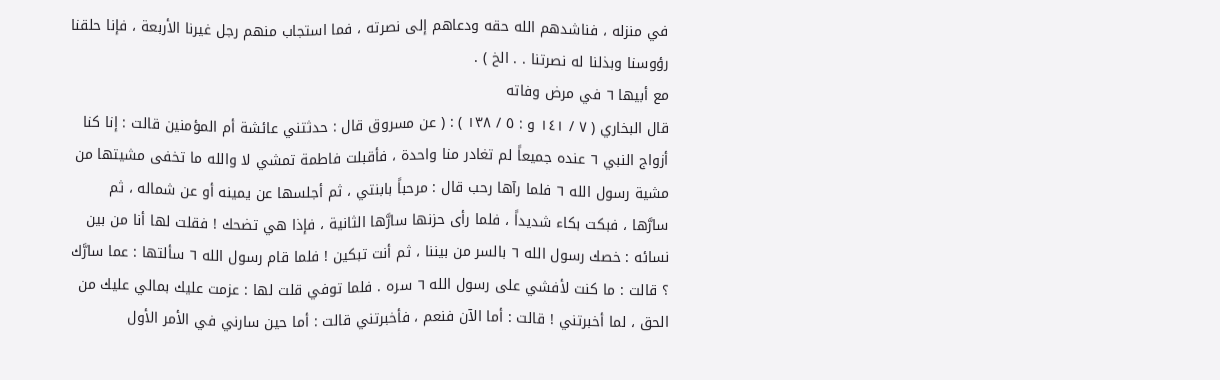في منزله ، فناشدهم الله حقه ودعاهم إلى نصرته ، فما استجاب منهم رجل غيرنا الأربعة ، فإنا حلقنا رؤوسنا وبذلنا له نصرتنا . . الخ ) .
مع أبيها ٦ في مرض وفاته
قال البخاري ( ٧ / ١٤١ و : ٥ / ١٣٨ ) : ( عن مسروق قال : حدثتني عائشة أم المؤمنين قالت : إنا كنا أزواج النبي ٦ عنده جميعاً لم تغادر منا واحدة ، فأقبلت فاطمة تمشي لا والله ما تخفى مشيتها من مشية رسول الله ٦ فلما رآها رحب قال : مرحباً بابنتي ، ثم أجلسها عن يمينه أو عن شماله ، ثم سارَّها ، فبكت بكاء شديداً ، فلما رأى حزنها سارَّها الثانية ، فإذا هي تضحك ! فقلت لها أنا من بين نسائه : خصك رسول الله ٦ بالسر من بيننا ، ثم أنت تبكين ! فلما قام رسول الله ٦ سألتها : عما سارَّك ؟ قالت : ما كنت لأفشي على رسول الله ٦ سره . فلما توفي قلت لها : عزمت عليك بمالي عليك من الحق ، لما أخبرتني ! قالت : أما الآن فنعم ، فأخبرتني قالت : أما حين سارني في الأمر الأول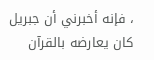، فإنه أخبرني أن جبريل كان يعارضه بالقرآن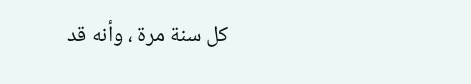كل سنة مرة ، وأنه قد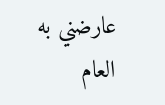عارضني به العام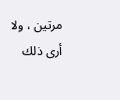مرتين ، ولا أرى ذلك